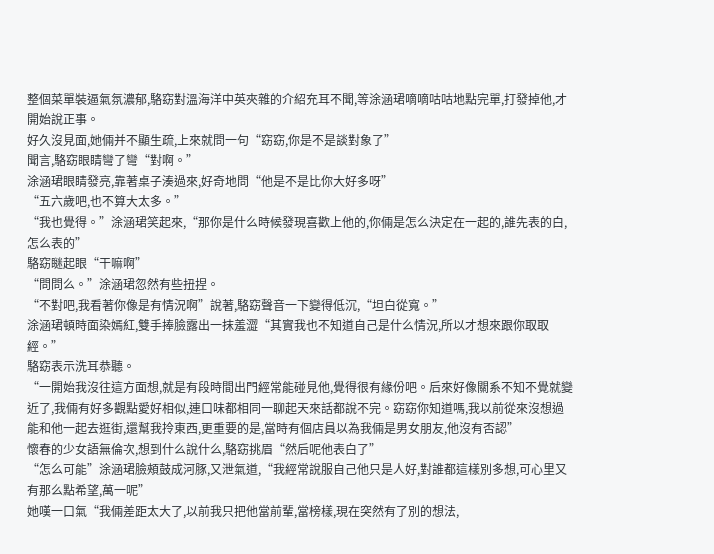整個菜單裝逼氣氛濃郁,駱窈對溫海洋中英夾雜的介紹充耳不聞,等涂涵珺嘀嘀咕咕地點完單,打發掉他,才開始說正事。
好久沒見面,她倆并不顯生疏,上來就問一句“窈窈,你是不是談對象了”
聞言,駱窈眼睛彎了彎“對啊。”
涂涵珺眼睛發亮,靠著桌子湊過來,好奇地問“他是不是比你大好多呀”
“五六歲吧,也不算大太多。”
“我也覺得。”涂涵珺笑起來,“那你是什么時候發現喜歡上他的,你倆是怎么決定在一起的,誰先表的白,怎么表的”
駱窈瞇起眼“干嘛啊”
“問問么。”涂涵珺忽然有些扭捏。
“不對吧,我看著你像是有情況啊”說著,駱窈聲音一下變得低沉,“坦白從寬。”
涂涵珺頓時面染嫣紅,雙手捧臉露出一抹羞澀“其實我也不知道自己是什么情況,所以才想來跟你取取經。”
駱窈表示洗耳恭聽。
“一開始我沒往這方面想,就是有段時間出門經常能碰見他,覺得很有緣份吧。后來好像關系不知不覺就變近了,我倆有好多觀點愛好相似,連口味都相同一聊起天來話都說不完。窈窈你知道嗎,我以前從來沒想過能和他一起去逛街,還幫我拎東西,更重要的是,當時有個店員以為我倆是男女朋友,他沒有否認”
懷春的少女語無倫次,想到什么說什么,駱窈挑眉“然后呢他表白了”
“怎么可能”涂涵珺臉頰鼓成河豚,又泄氣道,“我經常說服自己他只是人好,對誰都這樣別多想,可心里又有那么點希望,萬一呢”
她嘆一口氣“我倆差距太大了,以前我只把他當前輩,當榜樣,現在突然有了別的想法,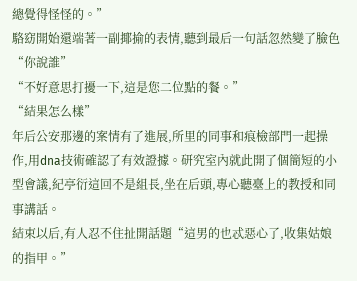總覺得怪怪的。”
駱窈開始還端著一副揶揄的表情,聽到最后一句話忽然變了臉色“你說誰”
“不好意思打擾一下,這是您二位點的餐。”
“結果怎么樣”
年后公安那邊的案情有了進展,所里的同事和痕檢部門一起操作,用dna技術確認了有效證據。研究室內就此開了個簡短的小型會議,紀亭衍這回不是組長,坐在后頭,專心聽臺上的教授和同事講話。
結束以后,有人忍不住扯開話題“這男的也忒惡心了,收集姑娘的指甲。”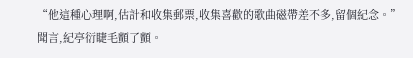“他這種心理啊,估計和收集郵票,收集喜歡的歌曲磁帶差不多,留個紀念。”
聞言,紀亭衍睫毛顫了顫。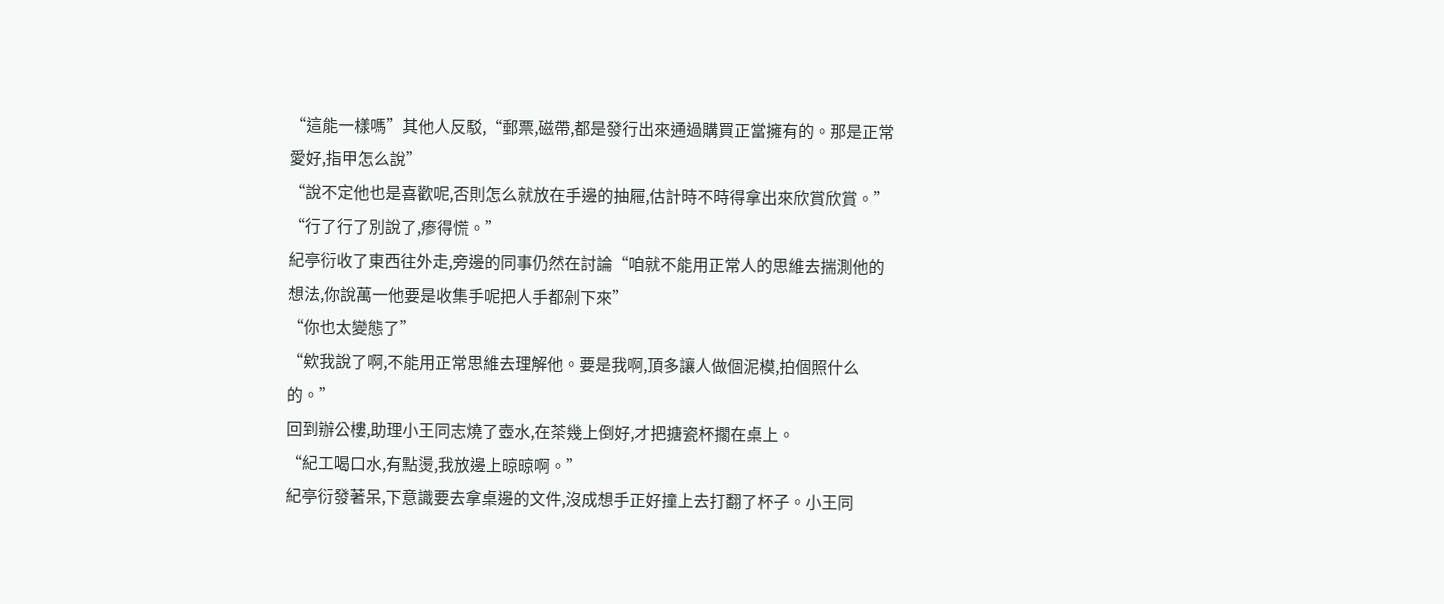“這能一樣嗎”其他人反駁,“郵票,磁帶,都是發行出來通過購買正當擁有的。那是正常愛好,指甲怎么說”
“說不定他也是喜歡呢,否則怎么就放在手邊的抽屜,估計時不時得拿出來欣賞欣賞。”
“行了行了別說了,瘆得慌。”
紀亭衍收了東西往外走,旁邊的同事仍然在討論“咱就不能用正常人的思維去揣測他的想法,你說萬一他要是收集手呢把人手都剁下來”
“你也太變態了”
“欸我說了啊,不能用正常思維去理解他。要是我啊,頂多讓人做個泥模,拍個照什么的。”
回到辦公樓,助理小王同志燒了壺水,在茶幾上倒好,才把搪瓷杯擱在桌上。
“紀工喝口水,有點燙,我放邊上晾晾啊。”
紀亭衍發著呆,下意識要去拿桌邊的文件,沒成想手正好撞上去打翻了杯子。小王同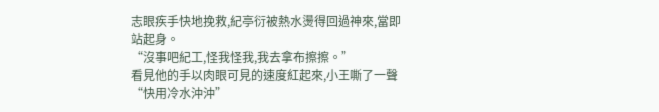志眼疾手快地挽救,紀亭衍被熱水燙得回過神來,當即站起身。
“沒事吧紀工,怪我怪我,我去拿布擦擦。”
看見他的手以肉眼可見的速度紅起來,小王嘶了一聲“快用冷水沖沖”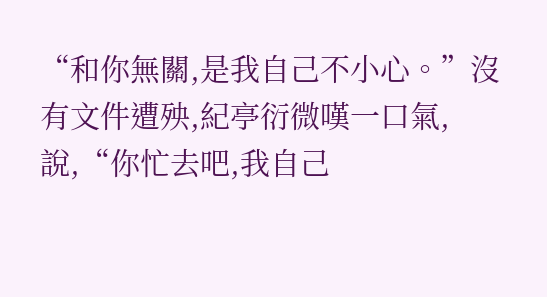“和你無關,是我自己不小心。”沒有文件遭殃,紀亭衍微嘆一口氣,說,“你忙去吧,我自己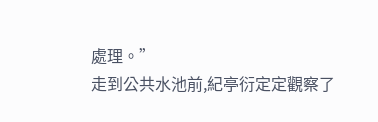處理。”
走到公共水池前,紀亭衍定定觀察了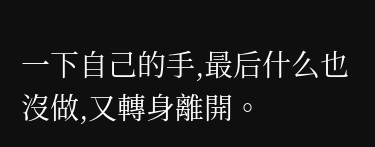一下自己的手,最后什么也沒做,又轉身離開。